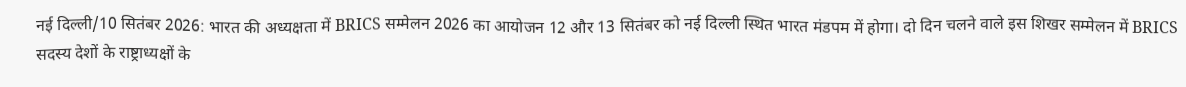नई दिल्ली/10 सितंबर 2026: भारत की अध्यक्षता में BRICS सम्मेलन 2026 का आयोजन 12 और 13 सितंबर को नई दिल्ली स्थित भारत मंडपम में होगा। दो दिन चलने वाले इस शिखर सम्मेलन में BRICS सदस्य देशों के राष्ट्राध्यक्षों के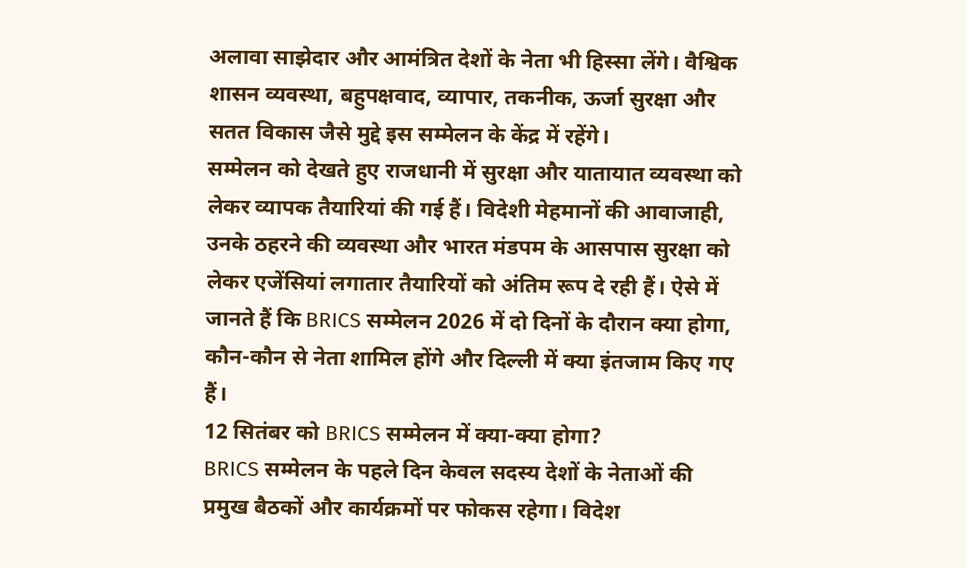अलावा साझेदार और आमंत्रित देशों के नेता भी हिस्सा लेंगे। वैश्विक शासन व्यवस्था, बहुपक्षवाद, व्यापार, तकनीक, ऊर्जा सुरक्षा और सतत विकास जैसे मुद्दे इस सम्मेलन के केंद्र में रहेंगे।
सम्मेलन को देखते हुए राजधानी में सुरक्षा और यातायात व्यवस्था को लेकर व्यापक तैयारियां की गई हैं। विदेशी मेहमानों की आवाजाही, उनके ठहरने की व्यवस्था और भारत मंडपम के आसपास सुरक्षा को लेकर एजेंसियां लगातार तैयारियों को अंतिम रूप दे रही हैं। ऐसे में जानते हैं कि BRICS सम्मेलन 2026 में दो दिनों के दौरान क्या होगा, कौन-कौन से नेता शामिल होंगे और दिल्ली में क्या इंतजाम किए गए हैं।
12 सितंबर को BRICS सम्मेलन में क्या-क्या होगा?
BRICS सम्मेलन के पहले दिन केवल सदस्य देशों के नेताओं की प्रमुख बैठकों और कार्यक्रमों पर फोकस रहेगा। विदेश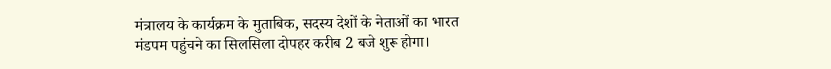मंत्रालय के कार्यक्रम के मुताबिक, सदस्य देशों के नेताओं का भारत मंडपम पहुंचने का सिलसिला दोपहर करीब 2 बजे शुरू होगा।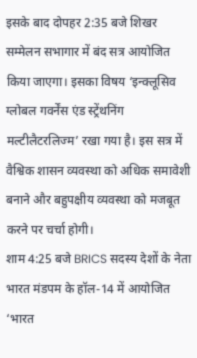इसके बाद दोपहर 2:35 बजे शिखर सम्मेलन सभागार में बंद सत्र आयोजित किया जाएगा। इसका विषय ‘इन्क्लूसिव ग्लोबल गवर्नेंस एंड स्ट्रेंथनिंग मल्टीलैटरलिज्म’ रखा गया है। इस सत्र में वैश्विक शासन व्यवस्था को अधिक समावेशी बनाने और बहुपक्षीय व्यवस्था को मजबूत करने पर चर्चा होगी।
शाम 4:25 बजे BRICS सदस्य देशों के नेता भारत मंडपम के हॉल-14 में आयोजित ‘भारत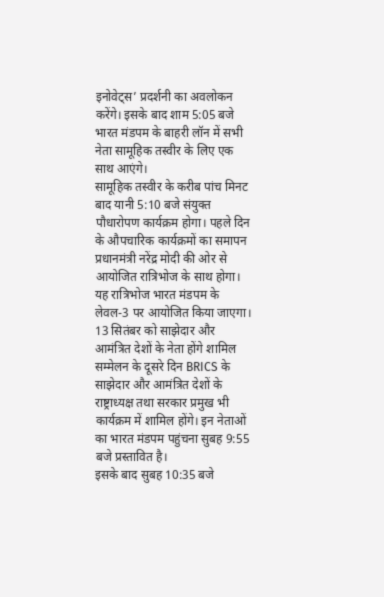इनोवेट्स’ प्रदर्शनी का अवलोकन करेंगे। इसके बाद शाम 5:05 बजे भारत मंडपम के बाहरी लॉन में सभी नेता सामूहिक तस्वीर के लिए एक साथ आएंगे।
सामूहिक तस्वीर के करीब पांच मिनट बाद यानी 5:10 बजे संयुक्त पौधारोपण कार्यक्रम होगा। पहले दिन के औपचारिक कार्यक्रमों का समापन प्रधानमंत्री नरेंद्र मोदी की ओर से आयोजित रात्रिभोज के साथ होगा। यह रात्रिभोज भारत मंडपम के लेवल-3 पर आयोजित किया जाएगा।
13 सितंबर को साझेदार और आमंत्रित देशों के नेता होंगे शामिल
सम्मेलन के दूसरे दिन BRICS के साझेदार और आमंत्रित देशों के राष्ट्राध्यक्ष तथा सरकार प्रमुख भी कार्यक्रम में शामिल होंगे। इन नेताओं का भारत मंडपम पहुंचना सुबह 9:55 बजे प्रस्तावित है।
इसके बाद सुबह 10:35 बजे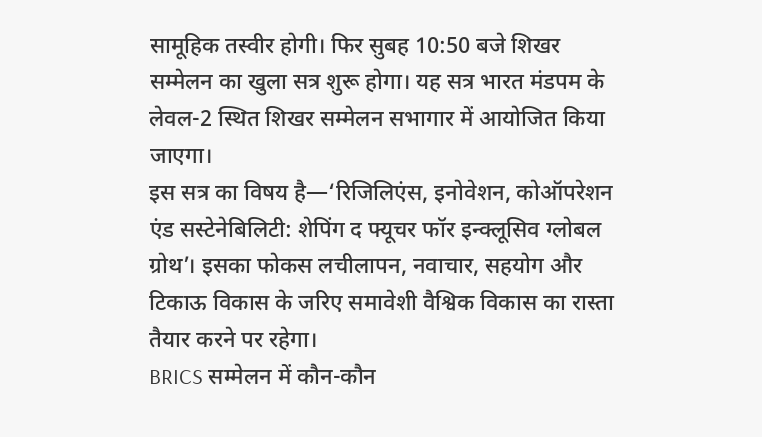सामूहिक तस्वीर होगी। फिर सुबह 10:50 बजे शिखर सम्मेलन का खुला सत्र शुरू होगा। यह सत्र भारत मंडपम के लेवल-2 स्थित शिखर सम्मेलन सभागार में आयोजित किया जाएगा।
इस सत्र का विषय है—‘रिजिलिएंस, इनोवेशन, कोऑपरेशन एंड सस्टेनेबिलिटी: शेपिंग द फ्यूचर फॉर इन्क्लूसिव ग्लोबल ग्रोथ’। इसका फोकस लचीलापन, नवाचार, सहयोग और टिकाऊ विकास के जरिए समावेशी वैश्विक विकास का रास्ता तैयार करने पर रहेगा।
BRICS सम्मेलन में कौन-कौन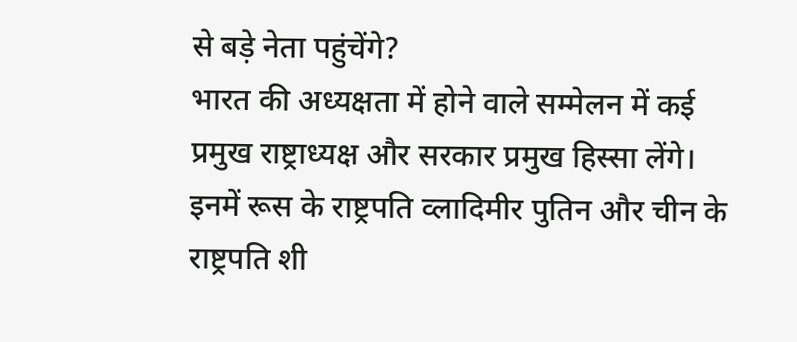से बड़े नेता पहुंचेंगे?
भारत की अध्यक्षता में होने वाले सम्मेलन में कई प्रमुख राष्ट्राध्यक्ष और सरकार प्रमुख हिस्सा लेंगे। इनमें रूस के राष्ट्रपति व्लादिमीर पुतिन और चीन के राष्ट्रपति शी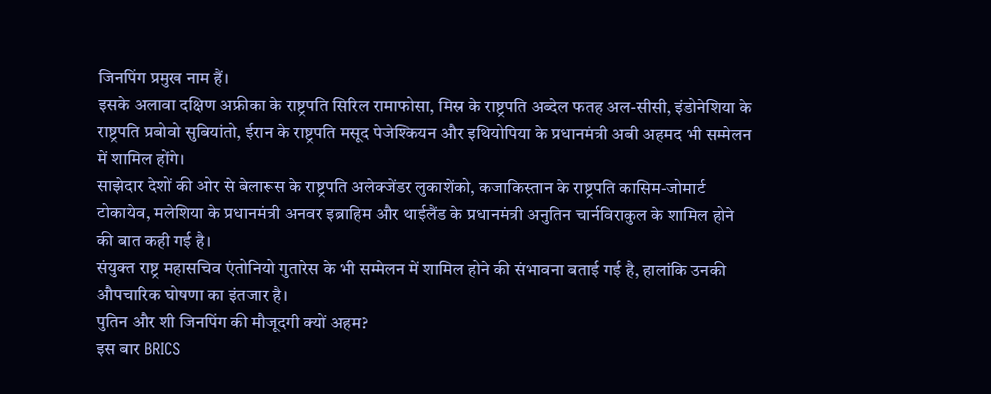जिनपिंग प्रमुख नाम हैं।
इसके अलावा दक्षिण अफ्रीका के राष्ट्रपति सिरिल रामाफोसा, मिस्र के राष्ट्रपति अब्देल फतह अल-सीसी, इंडोनेशिया के राष्ट्रपति प्रबोवो सुबियांतो, ईरान के राष्ट्रपति मसूद पेजेश्कियन और इथियोपिया के प्रधानमंत्री अबी अहमद भी सम्मेलन में शामिल होंगे।
साझेदार देशों की ओर से बेलारूस के राष्ट्रपति अलेक्जेंडर लुकाशेंको, कजाकिस्तान के राष्ट्रपति कासिम-जोमार्ट टोकायेव, मलेशिया के प्रधानमंत्री अनवर इब्राहिम और थाईलैंड के प्रधानमंत्री अनुतिन चार्नविराकुल के शामिल होने की बात कही गई है।
संयुक्त राष्ट्र महासचिव एंतोनियो गुतारेस के भी सम्मेलन में शामिल होने की संभावना बताई गई है, हालांकि उनकी औपचारिक घोषणा का इंतजार है।
पुतिन और शी जिनपिंग की मौजूदगी क्यों अहम?
इस बार BRICS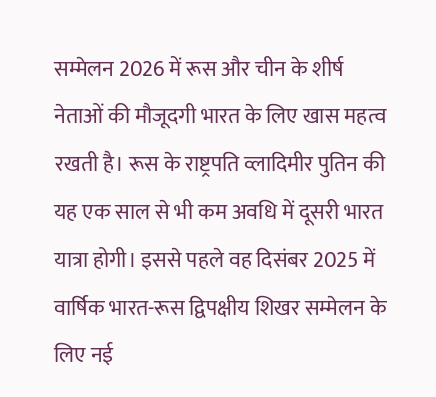सम्मेलन 2026 में रूस और चीन के शीर्ष नेताओं की मौजूदगी भारत के लिए खास महत्व रखती है। रूस के राष्ट्रपति व्लादिमीर पुतिन की यह एक साल से भी कम अवधि में दूसरी भारत यात्रा होगी। इससे पहले वह दिसंबर 2025 में वार्षिक भारत-रूस द्विपक्षीय शिखर सम्मेलन के लिए नई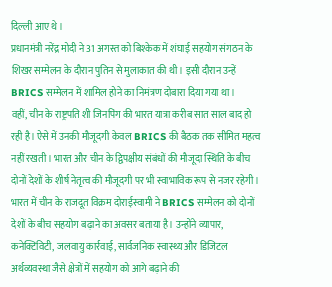दिल्ली आए थे।
प्रधानमंत्री नरेंद्र मोदी ने 31 अगस्त को बिश्केक में शंघाई सहयोग संगठन के शिखर सम्मेलन के दौरान पुतिन से मुलाकात की थी। इसी दौरान उन्हें BRICS सम्मेलन में शामिल होने का निमंत्रण दोबारा दिया गया था।
वहीं, चीन के राष्ट्रपति शी जिनपिंग की भारत यात्रा करीब सात साल बाद हो रही है। ऐसे में उनकी मौजूदगी केवल BRICS की बैठक तक सीमित महत्व नहीं रखती। भारत और चीन के द्विपक्षीय संबंधों की मौजूदा स्थिति के बीच दोनों देशों के शीर्ष नेतृत्व की मौजूदगी पर भी स्वाभाविक रूप से नजर रहेगी।
भारत में चीन के राजदूत विक्रम दोराईस्वामी ने BRICS सम्मेलन को दोनों देशों के बीच सहयोग बढ़ाने का अवसर बताया है। उन्होंने व्यापार, कनेक्टिविटी, जलवायु कार्रवाई, सार्वजनिक स्वास्थ्य और डिजिटल अर्थव्यवस्था जैसे क्षेत्रों में सहयोग को आगे बढ़ाने की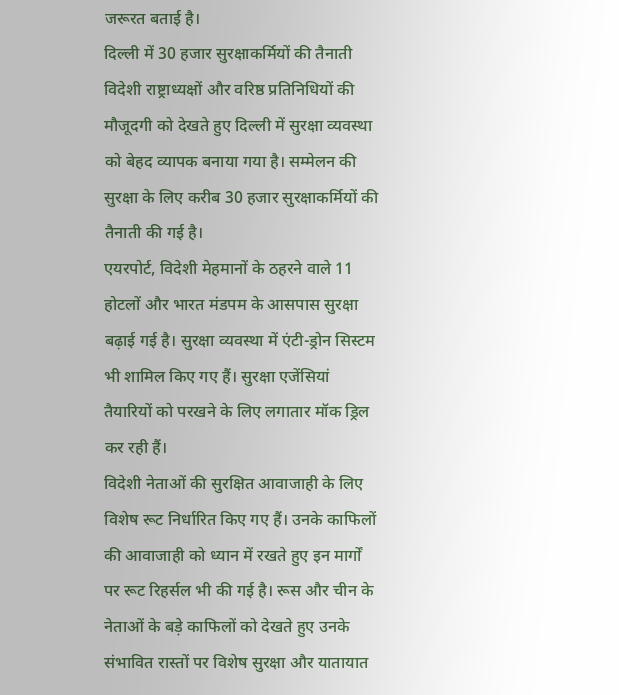जरूरत बताई है।
दिल्ली में 30 हजार सुरक्षाकर्मियों की तैनाती
विदेशी राष्ट्राध्यक्षों और वरिष्ठ प्रतिनिधियों की मौजूदगी को देखते हुए दिल्ली में सुरक्षा व्यवस्था को बेहद व्यापक बनाया गया है। सम्मेलन की सुरक्षा के लिए करीब 30 हजार सुरक्षाकर्मियों की तैनाती की गई है।
एयरपोर्ट, विदेशी मेहमानों के ठहरने वाले 11 होटलों और भारत मंडपम के आसपास सुरक्षा बढ़ाई गई है। सुरक्षा व्यवस्था में एंटी-ड्रोन सिस्टम भी शामिल किए गए हैं। सुरक्षा एजेंसियां तैयारियों को परखने के लिए लगातार मॉक ड्रिल कर रही हैं।
विदेशी नेताओं की सुरक्षित आवाजाही के लिए विशेष रूट निर्धारित किए गए हैं। उनके काफिलों की आवाजाही को ध्यान में रखते हुए इन मार्गों पर रूट रिहर्सल भी की गई है। रूस और चीन के नेताओं के बड़े काफिलों को देखते हुए उनके संभावित रास्तों पर विशेष सुरक्षा और यातायात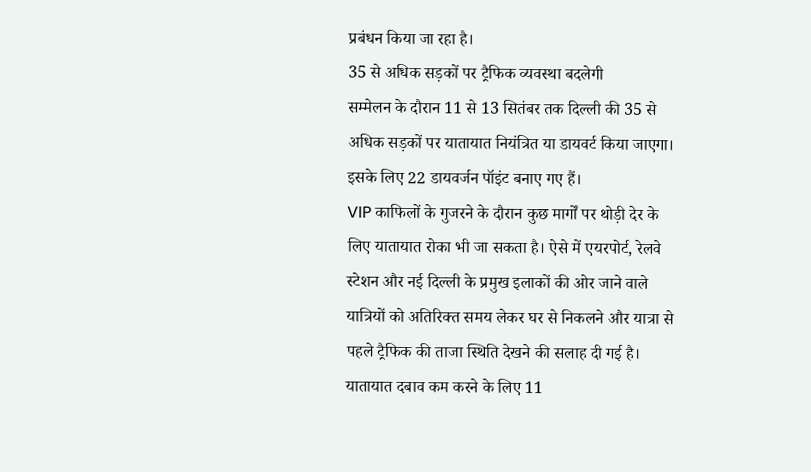प्रबंधन किया जा रहा है।
35 से अधिक सड़कों पर ट्रैफिक व्यवस्था बदलेगी
सम्मेलन के दौरान 11 से 13 सितंबर तक दिल्ली की 35 से अधिक सड़कों पर यातायात नियंत्रित या डायवर्ट किया जाएगा। इसके लिए 22 डायवर्जन पॉइंट बनाए गए हैं।
VIP काफिलों के गुजरने के दौरान कुछ मार्गों पर थोड़ी देर के लिए यातायात रोका भी जा सकता है। ऐसे में एयरपोर्ट, रेलवे स्टेशन और नई दिल्ली के प्रमुख इलाकों की ओर जाने वाले यात्रियों को अतिरिक्त समय लेकर घर से निकलने और यात्रा से पहले ट्रैफिक की ताजा स्थिति देखने की सलाह दी गई है।
यातायात दबाव कम करने के लिए 11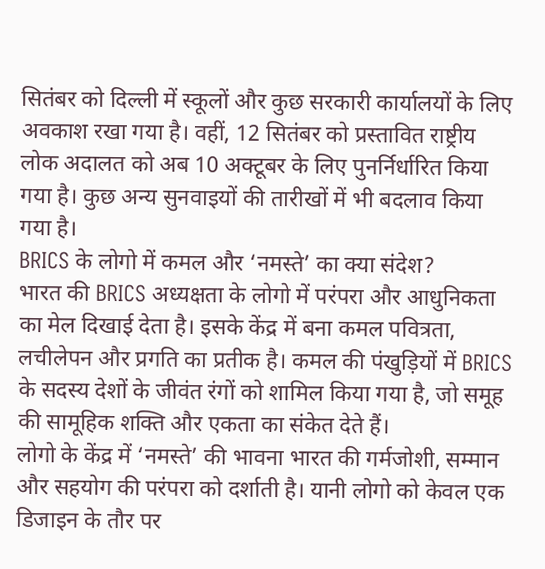सितंबर को दिल्ली में स्कूलों और कुछ सरकारी कार्यालयों के लिए अवकाश रखा गया है। वहीं, 12 सितंबर को प्रस्तावित राष्ट्रीय लोक अदालत को अब 10 अक्टूबर के लिए पुनर्निर्धारित किया गया है। कुछ अन्य सुनवाइयों की तारीखों में भी बदलाव किया गया है।
BRICS के लोगो में कमल और ‘नमस्ते’ का क्या संदेश?
भारत की BRICS अध्यक्षता के लोगो में परंपरा और आधुनिकता का मेल दिखाई देता है। इसके केंद्र में बना कमल पवित्रता, लचीलेपन और प्रगति का प्रतीक है। कमल की पंखुड़ियों में BRICS के सदस्य देशों के जीवंत रंगों को शामिल किया गया है, जो समूह की सामूहिक शक्ति और एकता का संकेत देते हैं।
लोगो के केंद्र में ‘नमस्ते’ की भावना भारत की गर्मजोशी, सम्मान और सहयोग की परंपरा को दर्शाती है। यानी लोगो को केवल एक डिजाइन के तौर पर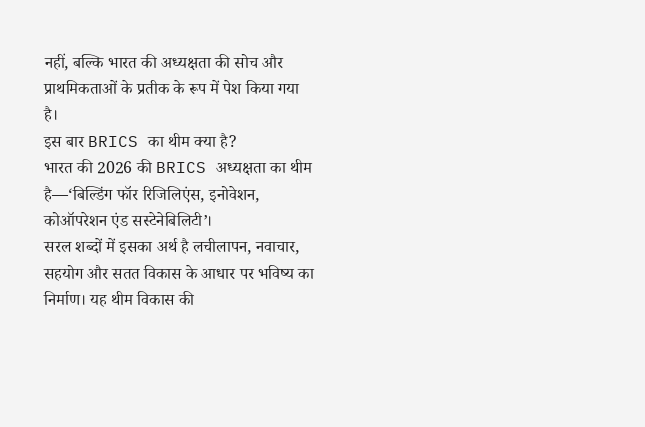नहीं, बल्कि भारत की अध्यक्षता की सोच और प्राथमिकताओं के प्रतीक के रूप में पेश किया गया है।
इस बार BRICS का थीम क्या है?
भारत की 2026 की BRICS अध्यक्षता का थीम है—‘बिल्डिंग फॉर रिजिलिएंस, इनोवेशन, कोऑपरेशन एंड सस्टेनेबिलिटी’।
सरल शब्दों में इसका अर्थ है लचीलापन, नवाचार, सहयोग और सतत विकास के आधार पर भविष्य का निर्माण। यह थीम विकास की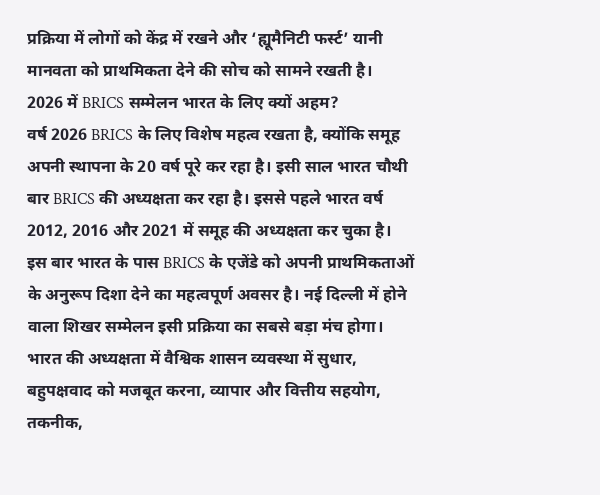प्रक्रिया में लोगों को केंद्र में रखने और ‘ह्यूमैनिटी फर्स्ट’ यानी मानवता को प्राथमिकता देने की सोच को सामने रखती है।
2026 में BRICS सम्मेलन भारत के लिए क्यों अहम?
वर्ष 2026 BRICS के लिए विशेष महत्व रखता है, क्योंकि समूह अपनी स्थापना के 20 वर्ष पूरे कर रहा है। इसी साल भारत चौथी बार BRICS की अध्यक्षता कर रहा है। इससे पहले भारत वर्ष 2012, 2016 और 2021 में समूह की अध्यक्षता कर चुका है।
इस बार भारत के पास BRICS के एजेंडे को अपनी प्राथमिकताओं के अनुरूप दिशा देने का महत्वपूर्ण अवसर है। नई दिल्ली में होने वाला शिखर सम्मेलन इसी प्रक्रिया का सबसे बड़ा मंच होगा।
भारत की अध्यक्षता में वैश्विक शासन व्यवस्था में सुधार, बहुपक्षवाद को मजबूत करना, व्यापार और वित्तीय सहयोग, तकनीक,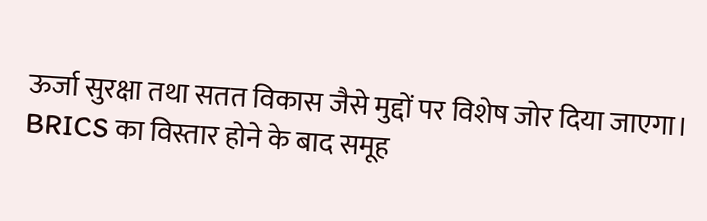ऊर्जा सुरक्षा तथा सतत विकास जैसे मुद्दों पर विशेष जोर दिया जाएगा।
BRICS का विस्तार होने के बाद समूह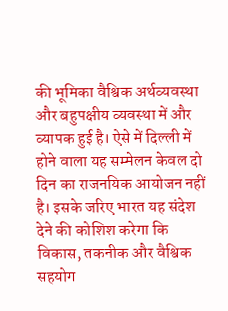की भूमिका वैश्विक अर्थव्यवस्था और बहुपक्षीय व्यवस्था में और व्यापक हुई है। ऐसे में दिल्ली में होने वाला यह सम्मेलन केवल दो दिन का राजनयिक आयोजन नहीं है। इसके जरिए भारत यह संदेश देने की कोशिश करेगा कि विकास, तकनीक और वैश्विक सहयोग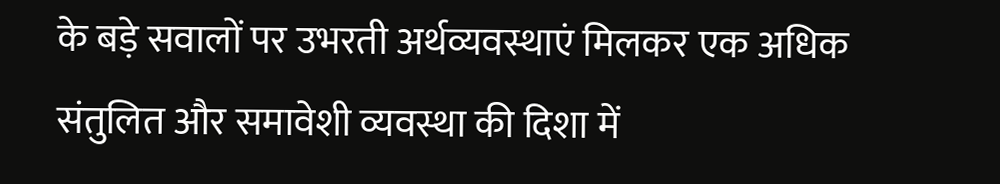के बड़े सवालों पर उभरती अर्थव्यवस्थाएं मिलकर एक अधिक संतुलित और समावेशी व्यवस्था की दिशा में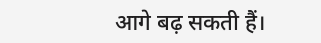आगे बढ़ सकती हैं।